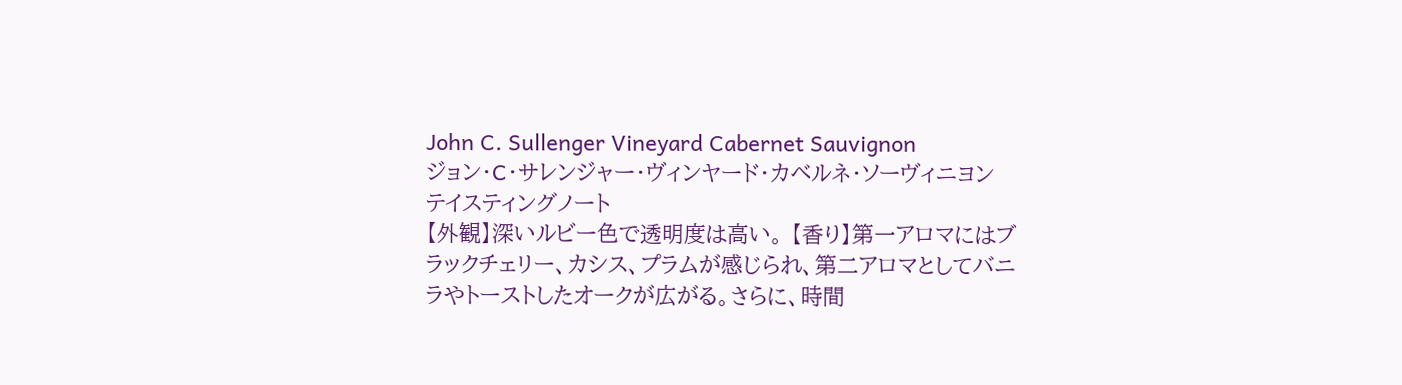John C. Sullenger Vineyard Cabernet Sauvignon
ジョン・C・サレンジャー・ヴィンヤード・カベルネ・ソーヴィニヨン
テイスティングノート
【外観】深いルビー色で透明度は高い。 【香り】第一アロマにはブラックチェリー、カシス、プラムが感じられ、第二アロマとしてバニラやトーストしたオークが広がる。さらに、時間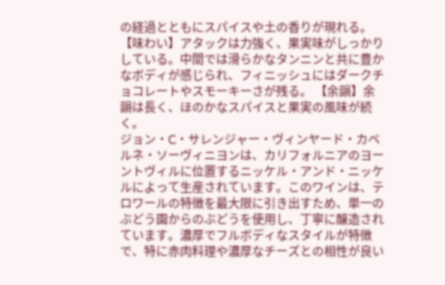の経過とともにスパイスや土の香りが現れる。 【味わい】アタックは力強く、果実味がしっかりしている。中間では滑らかなタンニンと共に豊かなボディが感じられ、フィニッシュにはダークチョコレートやスモーキーさが残る。 【余韻】余韻は長く、ほのかなスパイスと果実の風味が続く。
ジョン・C・サレンジャー・ヴィンヤード・カベルネ・ソーヴィニヨンは、カリフォルニアのヨーントヴィルに位置するニッケル・アンド・ニッケルによって生産されています。このワインは、テロワールの特徴を最大限に引き出すため、単一のぶどう園からのぶどうを使用し、丁寧に醸造されています。濃厚でフルボディなスタイルが特徴で、特に赤肉料理や濃厚なチーズとの相性が良い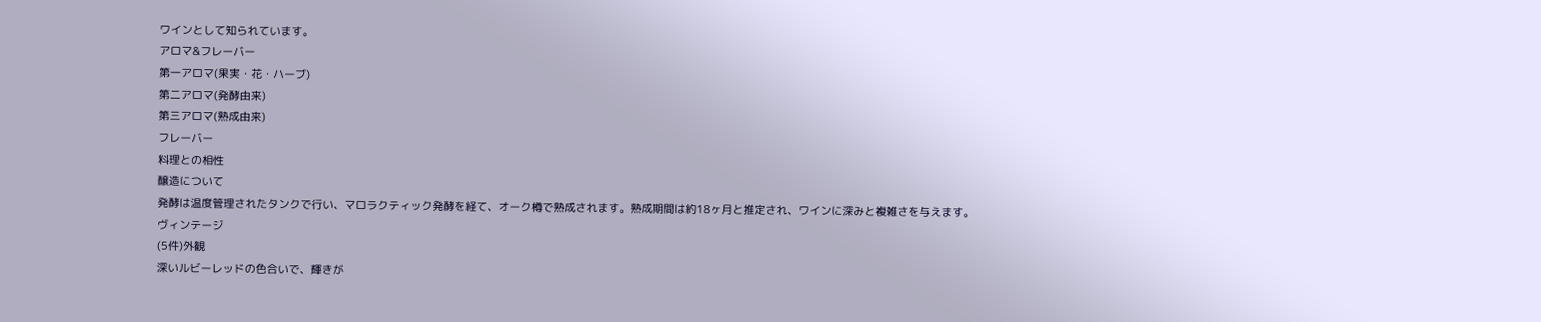ワインとして知られています。
アロマ&フレーバー
第一アロマ(果実・花・ハーブ)
第二アロマ(発酵由来)
第三アロマ(熟成由来)
フレーバー
料理との相性
醸造について
発酵は温度管理されたタンクで行い、マロラクティック発酵を経て、オーク樽で熟成されます。熟成期間は約18ヶ月と推定され、ワインに深みと複雑さを与えます。
ヴィンテージ
(5件)外観
深いルビーレッドの色合いで、輝きが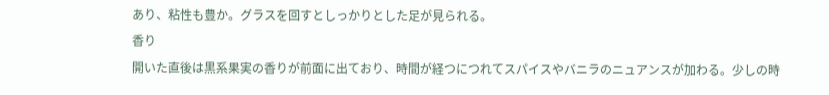あり、粘性も豊か。グラスを回すとしっかりとした足が見られる。
香り
開いた直後は黒系果実の香りが前面に出ており、時間が経つにつれてスパイスやバニラのニュアンスが加わる。少しの時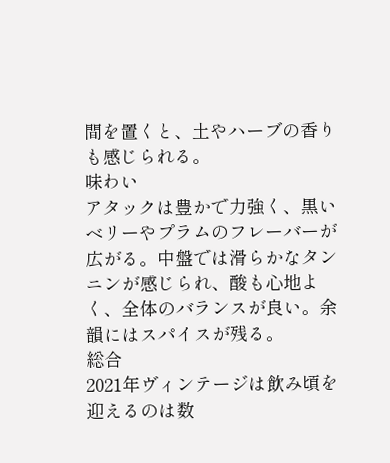間を置くと、土やハーブの香りも感じられる。
味わい
アタックは豊かで力強く、黒いベリーやプラムのフレーバーが広がる。中盤では滑らかなタンニンが感じられ、酸も心地よく、全体のバランスが良い。余韻にはスパイスが残る。
総合
2021年ヴィンテージは飲み頃を迎えるのは数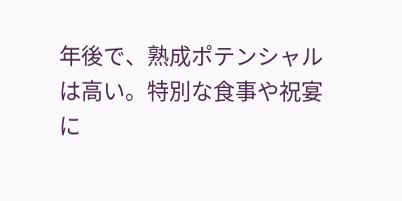年後で、熟成ポテンシャルは高い。特別な食事や祝宴に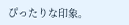ぴったりな印象。